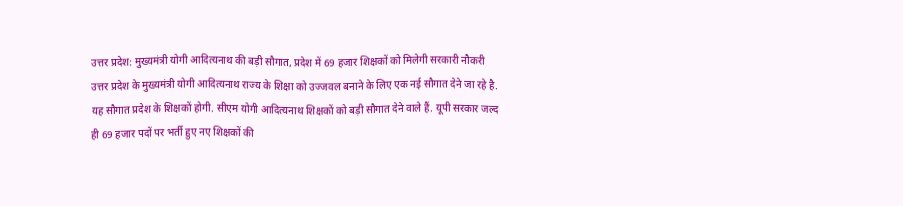उत्तर प्रदेश: मुख्यमंत्री योगी आदित्यनाथ की बड़ी सौगात, प्रदेश में 69 हजार शिक्षकों को मिलेगी सरकारी नौकरी
उत्तर प्रदेश के मुख्यमंत्री योगी आदित्यनाथ राज्य के शिक्षा को उज्जवल बनाने के लिए एक नई सौगात देने जा रहे है. यह सौगात प्रदेश के शिक्षकों होगी. सीएम योगी आदित्यनाथ शिक्षकों को बड़ी सौगात देने वाले हैं. यूपी सरकार जल्द ही 69 हजार पदों पर भर्ती हुए नए शिक्षकों की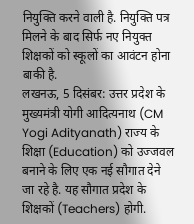नियुक्ति करने वाली है. नियुक्ति पत्र मिलने के बाद सिर्फ नए नियुक्त शिक्षकों को स्कूलों का आवंटन होना बाकी है.
लखनऊ, 5 दिसंबर: उत्तर प्रदेश के मुख्यमंत्री योगी आदित्यनाथ (CM Yogi Adityanath) राज्य के शिक्षा (Education) को उज्जवल बनाने के लिए एक नई सौगात देने जा रहे है. यह सौगात प्रदेश के शिक्षकों (Teachers) होगी.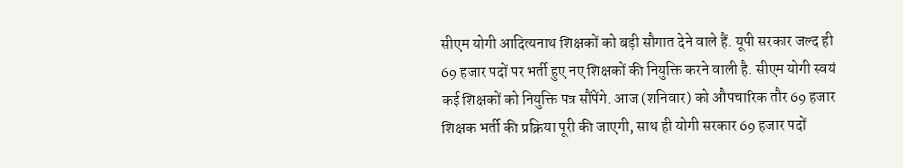सीएम योगी आदित्यनाथ शिक्षकों को बड़ी सौगात देने वाले हैं. यूपी सरकार जल्द ही 69 हजार पदों पर भर्ती हुए नए शिक्षकों की नियुक्ति करने वाली है. सीएम योगी स्वयं कई शिक्षकों को नियुक्ति पत्र सौंपेंगे. आज (शनिवार) को औपचारिक तौर 69 हजार शिक्षक भर्ती की प्रक्रिया पूरी की जाएगी, साथ ही योगी सरकार 69 हजार पदों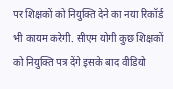पर शिक्षकों को नियुक्ति देने का नया रिकॉर्ड भी कायम करेगी. सीएम योगी कुछ शिक्षकों को नियुक्ति पत्र देंगे इसके बाद वीडियो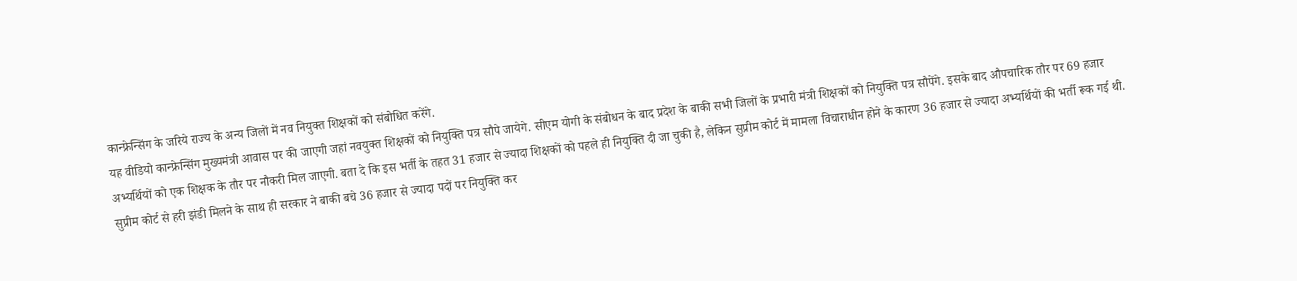कान्फ्रेन्सिंग के जरिये राज्य के अन्य जिलों में नव नियुक्त शिक्षकों को संबोधित करेंगे.
यह वीडियो कान्फ्रेन्सिंग मुख्यमंत्री आवास पर की जाएगी जहां नवयुक्त शिक्षकों को नियुक्ति पत्र सौपे जायेगे. सीएम योगी के संबोधन के बाद प्रदेश के बाकी सभी जिलों के प्रभारी मंत्री शिक्षकों को नियुक्ति पत्र सौपेंगे. इसके बाद औपचारिक तौर पर 69 हजार अभ्यर्थियों को एक शिक्षक के तौर पर नौकरी मिल जाएगी. बता दे कि इस भर्ती के तहत 31 हजार से ज्यादा शिक्षकों को पहले ही नियुक्ति दी जा चुकी है, लेकिन सुप्रीम कोर्ट में मामला विचाराधीन होने के कारण 36 हजार से ज्यादा अभ्यर्थियों की भर्ती रूक गई थी. सुप्रीम कोर्ट से हरी झंडी मिलने के साथ ही सरकार ने बाकी बचे 36 हजार से ज्यादा पदों पर नियुक्ति कर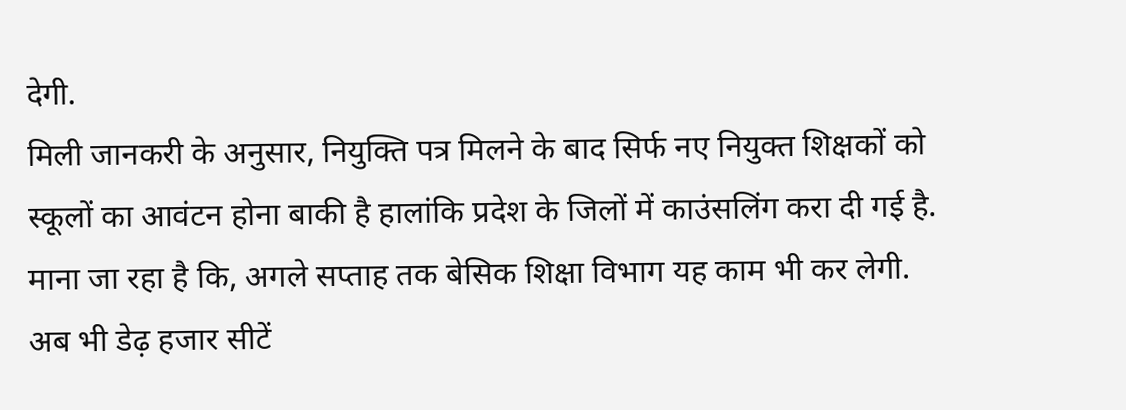देगी.
मिली जानकरी के अनुसार, नियुक्ति पत्र मिलने के बाद सिर्फ नए नियुक्त शिक्षकों को स्कूलों का आवंटन होना बाकी है हालांकि प्रदेश के जिलों में काउंसलिंग करा दी गई है. माना जा रहा है कि, अगले सप्ताह तक बेसिक शिक्षा विभाग यह काम भी कर लेगी. अब भी डेढ़ हजार सीटें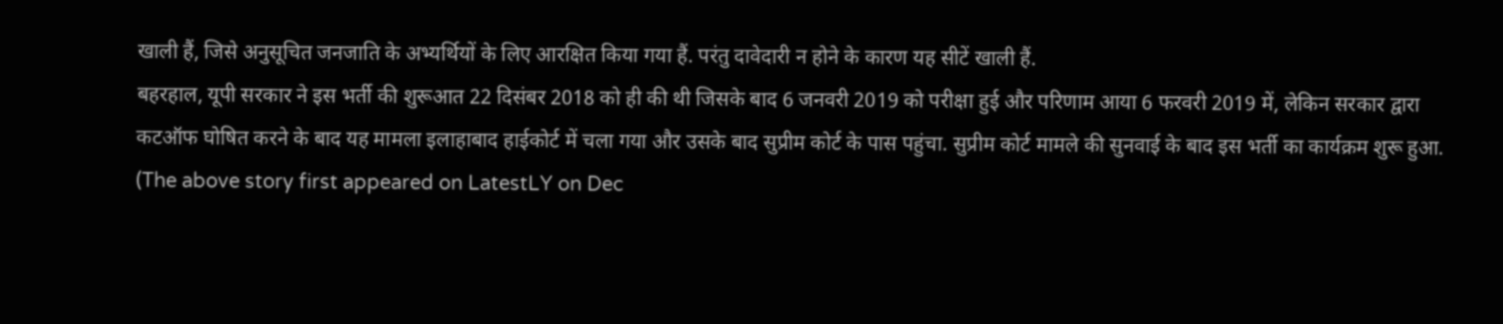खाली हैं, जिसे अनुसूचित जनजाति के अभ्यर्थियों के लिए आरक्षित किया गया हैं. परंतु दावेदारी न होने के कारण यह सीटें खाली हैं.
बहरहाल, यूपी सरकार ने इस भर्ती की शुरूआत 22 दिसंबर 2018 को ही की थी जिसके बाद 6 जनवरी 2019 को परीक्षा हुई और परिणाम आया 6 फरवरी 2019 में, लेकिन सरकार द्वारा कटऑफ घोषित करने के बाद यह मामला इलाहाबाद हाईकोर्ट में चला गया और उसके बाद सुप्रीम कोर्ट के पास पहुंचा. सुप्रीम कोर्ट मामले की सुनवाई के बाद इस भर्ती का कार्यक्रम शुरू हुआ.
(The above story first appeared on LatestLY on Dec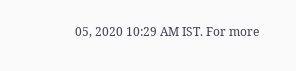05, 2020 10:29 AM IST. For more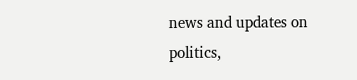news and updates on politics,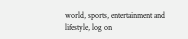world, sports, entertainment and lifestyle, log on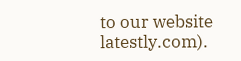to our website latestly.com).